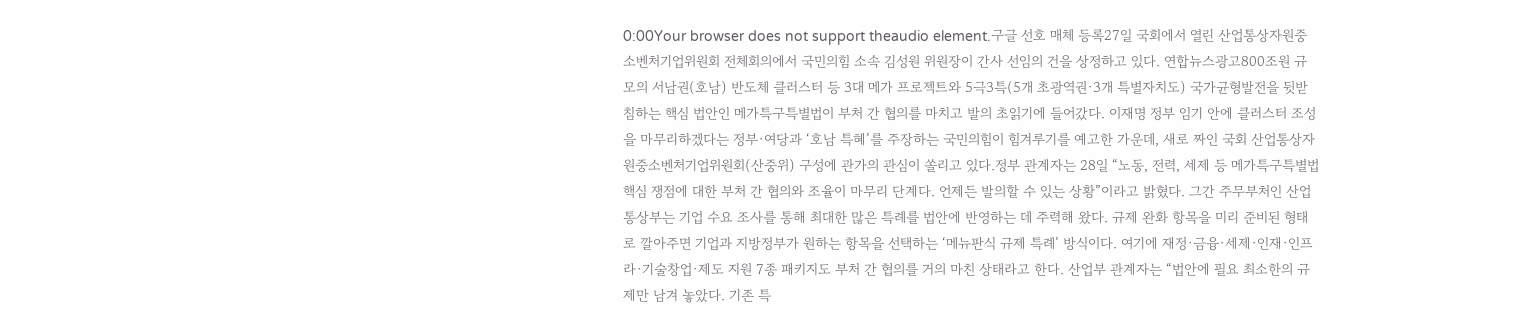0:00Your browser does not support theaudio element.구글 선호 매체 등록27일 국회에서 열린 산업통상자원중소벤처기업위원회 전체회의에서 국민의힘 소속 김성원 위원장이 간사 선임의 건을 상정하고 있다. 연합뉴스광고800조원 규모의 서남권(호남) 반도체 클러스터 등 3대 메가 프로젝트와 5극3특(5개 초광역권·3개 특별자치도) 국가균형발전을 뒷받침하는 핵심 법안인 메가특구특별법이 부처 간 협의를 마치고 발의 초읽기에 들어갔다. 이재명 정부 임기 안에 클러스터 조성을 마무리하겠다는 정부·여당과 ‘호남 특혜’를 주장하는 국민의힘이 힘겨루기를 예고한 가운데, 새로 짜인 국회 산업통상자원중소벤처기업위원회(산중위) 구성에 관가의 관심이 쏠리고 있다.정부 관계자는 28일 “노동, 전력, 세제 등 메가특구특별법 핵심 쟁점에 대한 부처 간 협의와 조율이 마무리 단계다. 언제든 발의할 수 있는 상황”이라고 밝혔다. 그간 주무부처인 산업통상부는 기업 수요 조사를 통해 최대한 많은 특례를 법안에 반영하는 데 주력해 왔다. 규제 완화 항목을 미리 준비된 형태로 깔아주면 기업과 지방정부가 원하는 항목을 선택하는 ‘메뉴판식 규제 특례’ 방식이다. 여기에 재정·금융·세제·인재·인프라·기술창업·제도 지원 7종 패키지도 부처 간 협의를 거의 마친 상태라고 한다. 산업부 관계자는 “법안에 필요 최소한의 규제만 남겨 놓았다. 기존 특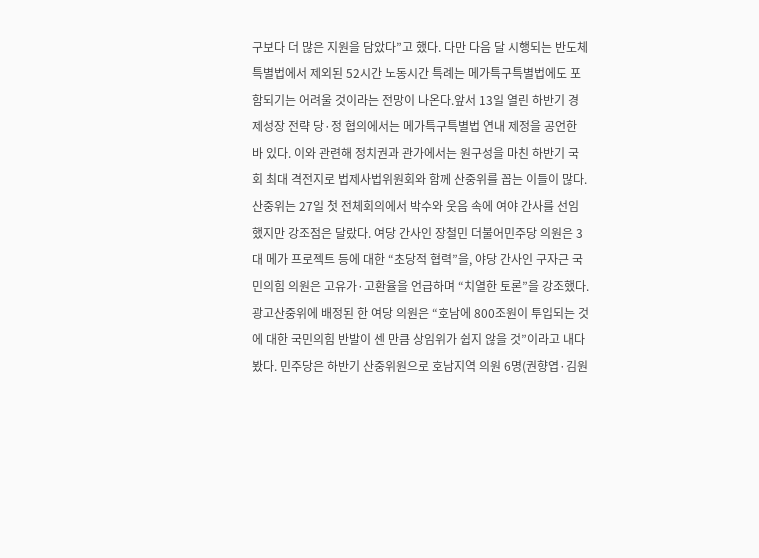구보다 더 많은 지원을 담았다”고 했다. 다만 다음 달 시행되는 반도체특별법에서 제외된 52시간 노동시간 특례는 메가특구특별법에도 포함되기는 어려울 것이라는 전망이 나온다.앞서 13일 열린 하반기 경제성장 전략 당·정 협의에서는 메가특구특별법 연내 제정을 공언한 바 있다. 이와 관련해 정치권과 관가에서는 원구성을 마친 하반기 국회 최대 격전지로 법제사법위원회와 함께 산중위를 꼽는 이들이 많다. 산중위는 27일 첫 전체회의에서 박수와 웃음 속에 여야 간사를 선임했지만 강조점은 달랐다. 여당 간사인 장철민 더불어민주당 의원은 3대 메가 프로젝트 등에 대한 “초당적 협력”을, 야당 간사인 구자근 국민의힘 의원은 고유가·고환율을 언급하며 “치열한 토론”을 강조했다.광고산중위에 배정된 한 여당 의원은 “호남에 800조원이 투입되는 것에 대한 국민의힘 반발이 센 만큼 상임위가 쉽지 않을 것”이라고 내다봤다. 민주당은 하반기 산중위원으로 호남지역 의원 6명(권향엽·김원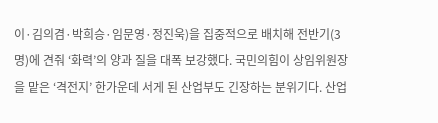이·김의겸·박희승·임문영·정진욱)을 집중적으로 배치해 전반기(3명)에 견줘 ‘화력’의 양과 질을 대폭 보강했다. 국민의힘이 상임위원장을 맡은 ‘격전지’ 한가운데 서게 된 산업부도 긴장하는 분위기다. 산업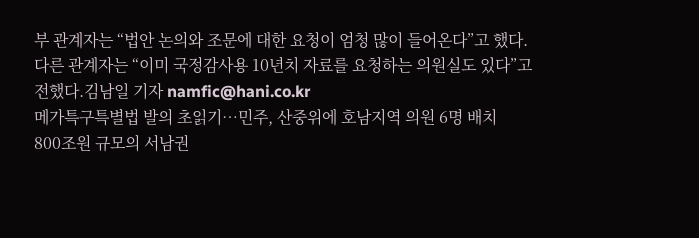부 관계자는 “법안 논의와 조문에 대한 요청이 엄청 많이 들어온다”고 했다. 다른 관계자는 “이미 국정감사용 10년치 자료를 요청하는 의원실도 있다”고 전했다.김남일 기자 namfic@hani.co.kr
메가특구특별법 발의 초읽기…민주, 산중위에 호남지역 의원 6명 배치
800조원 규모의 서남권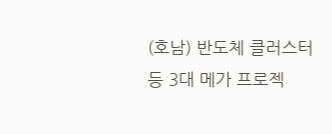(호남) 반도체 클러스터 등 3대 메가 프로젝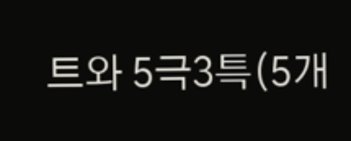트와 5극3특(5개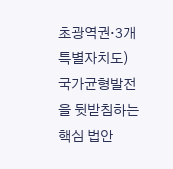초광역권·3개 특별자치도) 국가균형발전을 뒷받침하는 핵심 법안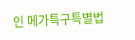인 메가특구특별법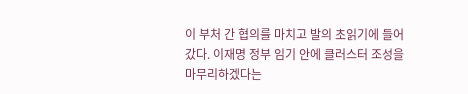이 부처 간 협의를 마치고 발의 초읽기에 들어갔다. 이재명 정부 임기 안에 클러스터 조성을 마무리하겠다는